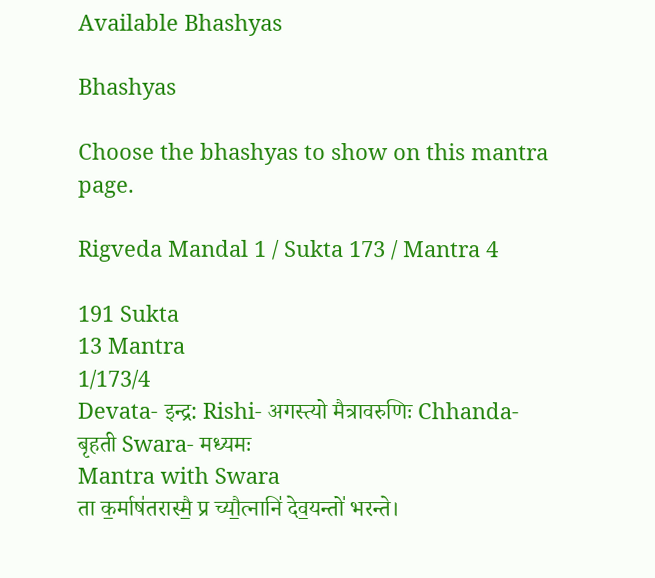Available Bhashyas

Bhashyas

Choose the bhashyas to show on this mantra page.

Rigveda Mandal 1 / Sukta 173 / Mantra 4

191 Sukta
13 Mantra
1/173/4
Devata- इन्द्र: Rishi- अगस्त्यो मैत्रावरुणिः Chhanda- बृहती Swara- मध्यमः
Mantra with Swara
ता क॒र्माष॑तरास्मै॒ प्र च्यौ॒त्नानि॑ देव॒यन्तो॑ भरन्ते।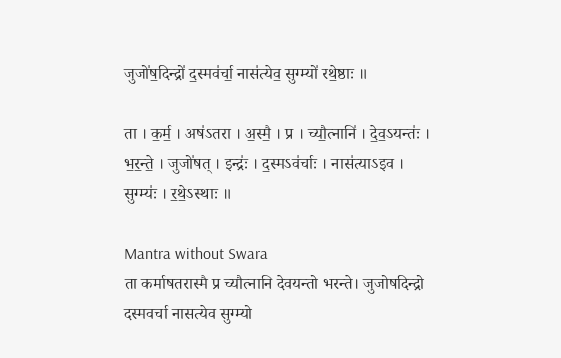जुजो॑ष॒दिन्द्रो॑ द॒स्मव॑र्चा॒ नास॑त्येव॒ सुग्म्यो॑ रथे॒ष्ठाः ॥

ता । क॒र्म॒ । अष॑ऽतरा । अ॒स्मै॒ । प्र । च्यौ॒त्नानि॑ । दे॒व॒ऽयन्तः॑ । भ॒र॒न्ते॒ । जुजो॑षत् । इन्द्रः॑ । द॒स्मऽव॑र्चाः । नास॑त्याऽइव । सुग्म्यः॑ । र॒थे॒ऽस्थाः ॥

Mantra without Swara
ता कर्माषतरास्मै प्र च्यौत्नानि देवयन्तो भरन्ते। जुजोषदिन्द्रो दस्मवर्चा नासत्येव सुग्म्यो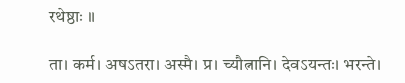रथेष्ठाः ॥

ता। कर्म। अषऽतरा। अस्मै। प्र। च्यौत्नानि। देवऽयन्तः। भरन्ते।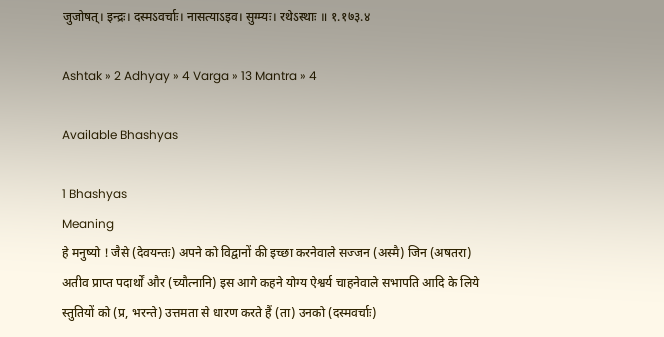जुजोषत्। इन्द्रः। दस्मऽवर्चाः। नासत्याऽइव। सुग्म्यः। रथेऽस्थाः ॥ १.१७३.४

Ashtak » 2 Adhyay » 4 Varga » 13 Mantra » 4

Available Bhashyas

1 Bhashyas
Meaning
हे मनुष्यो ! जैसे (देवयन्तः) अपने को विद्वानों की इच्छा करनेवाले सज्जन (अस्मै) जिन (अषतरा) अतीव प्राप्त पदार्थों और (च्यौत्नानि) इस आगे कहने योग्य ऐश्वर्य चाहनेवाले सभापति आदि के लिये स्तुतियों को (प्र, भरन्ते) उत्तमता से धारण करते हैं (ता) उनको (दस्मवर्चाः)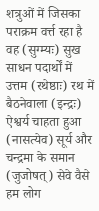शत्रुओं में जिसका पराक्रम वर्त्त रहा है वह (सुग्म्यः) सुख साधन पदार्थों में उत्तम (रथेष्ठाः) रथ में बैठनेवाला (इन्द्रः) ऐश्वर्य चाहता हुआ (नासत्येव) सूर्य और चन्द्रमा के समान (जुजोषत्) सेवे वैसे हम लोग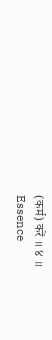(कर्म) करें ॥ ४ ॥
Essence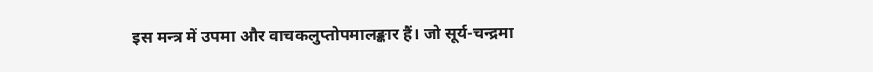इस मन्त्र में उपमा और वाचकलुप्तोपमालङ्कार हैं। जो सूर्य-चन्द्रमा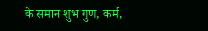के समान शुभ गुण, कर्म,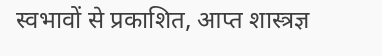स्वभावों से प्रकाशित, आप्त शास्त्रज्ञ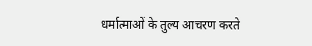धर्मात्माओं के तुल्य आचरण करते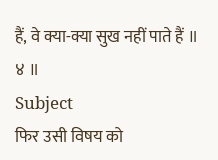हैं, वे क्या-क्या सुख नहीं पाते हैं ॥ ४ ॥
Subject
फिर उसी विषय को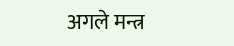अगले मन्त्र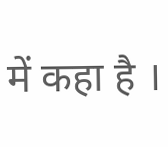में कहा है ।